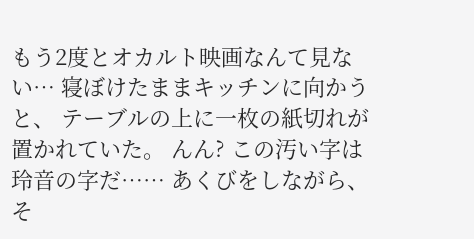もう2度とオカルト映画なんて見ない… 寝ぼけたままキッチンに向かうと、 テーブルの上に一枚の紙切れが置かれていた。 んん? この汚い字は玲音の字だ…… あくびをしながら、 そ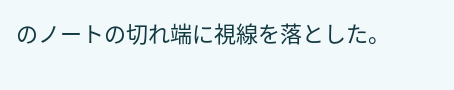のノートの切れ端に視線を落とした。